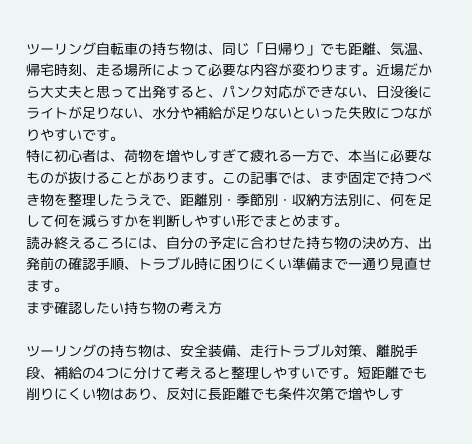ツーリング自転車の持ち物は、同じ「日帰り」でも距離、気温、帰宅時刻、走る場所によって必要な内容が変わります。近場だから大丈夫と思って出発すると、パンク対応ができない、日没後にライトが足りない、水分や補給が足りないといった失敗につながりやすいです。
特に初心者は、荷物を増やしすぎて疲れる一方で、本当に必要なものが抜けることがあります。この記事では、まず固定で持つべき物を整理したうえで、距離別・季節別・収納方法別に、何を足して何を減らすかを判断しやすい形でまとめます。
読み終えるころには、自分の予定に合わせた持ち物の決め方、出発前の確認手順、トラブル時に困りにくい準備まで一通り見直せます。
まず確認したい持ち物の考え方

ツーリングの持ち物は、安全装備、走行トラブル対策、離脱手段、補給の4つに分けて考えると整理しやすいです。短距離でも削りにくい物はあり、反対に長距離でも条件次第で増やしす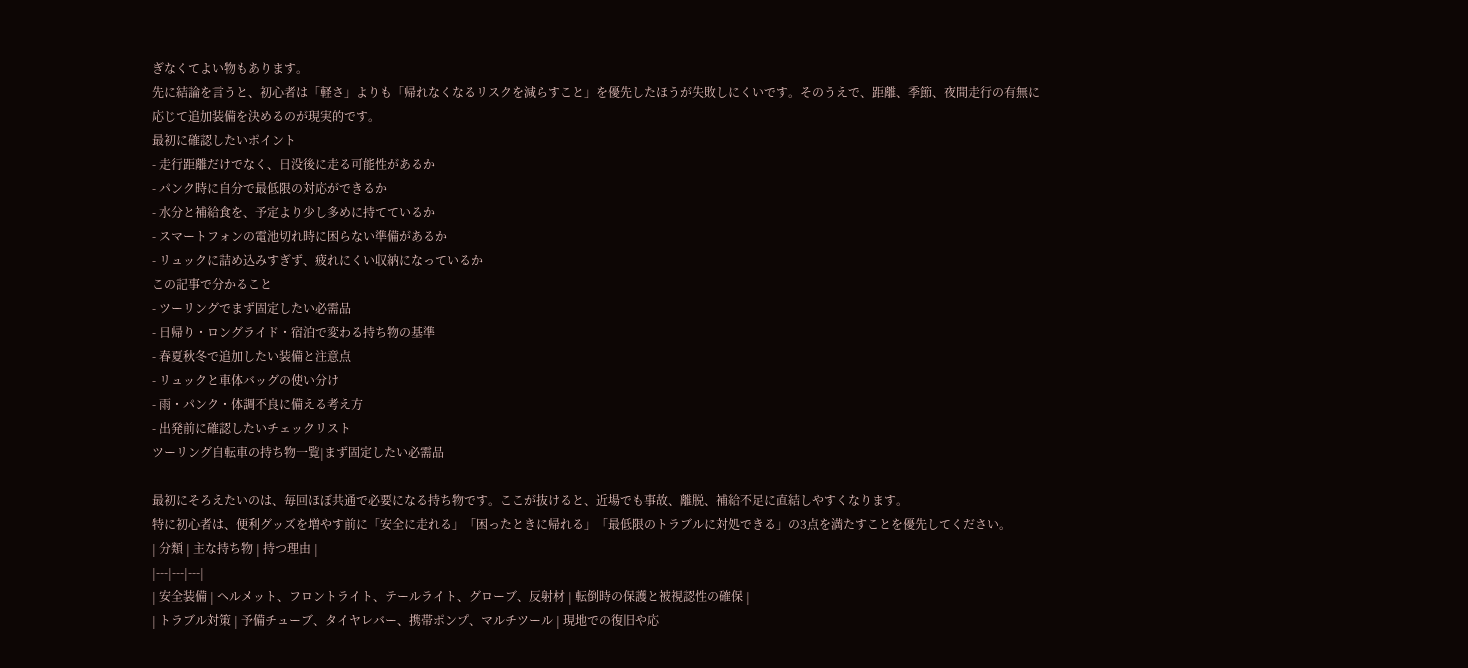ぎなくてよい物もあります。
先に結論を言うと、初心者は「軽さ」よりも「帰れなくなるリスクを減らすこと」を優先したほうが失敗しにくいです。そのうえで、距離、季節、夜間走行の有無に応じて追加装備を決めるのが現実的です。
最初に確認したいポイント
- 走行距離だけでなく、日没後に走る可能性があるか
- パンク時に自分で最低限の対応ができるか
- 水分と補給食を、予定より少し多めに持てているか
- スマートフォンの電池切れ時に困らない準備があるか
- リュックに詰め込みすぎず、疲れにくい収納になっているか
この記事で分かること
- ツーリングでまず固定したい必需品
- 日帰り・ロングライド・宿泊で変わる持ち物の基準
- 春夏秋冬で追加したい装備と注意点
- リュックと車体バッグの使い分け
- 雨・パンク・体調不良に備える考え方
- 出発前に確認したいチェックリスト
ツーリング自転車の持ち物一覧|まず固定したい必需品

最初にそろえたいのは、毎回ほぼ共通で必要になる持ち物です。ここが抜けると、近場でも事故、離脱、補給不足に直結しやすくなります。
特に初心者は、便利グッズを増やす前に「安全に走れる」「困ったときに帰れる」「最低限のトラブルに対処できる」の3点を満たすことを優先してください。
| 分類 | 主な持ち物 | 持つ理由 |
|---|---|---|
| 安全装備 | ヘルメット、フロントライト、テールライト、グローブ、反射材 | 転倒時の保護と被視認性の確保 |
| トラブル対策 | 予備チューブ、タイヤレバー、携帯ポンプ、マルチツール | 現地での復旧や応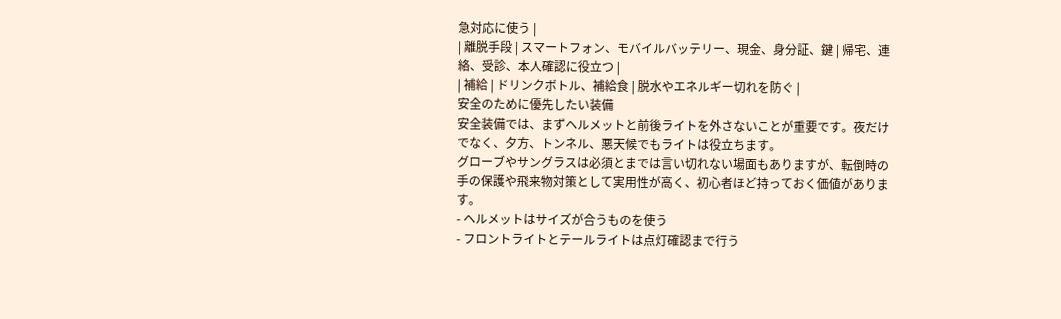急対応に使う |
| 離脱手段 | スマートフォン、モバイルバッテリー、現金、身分証、鍵 | 帰宅、連絡、受診、本人確認に役立つ |
| 補給 | ドリンクボトル、補給食 | 脱水やエネルギー切れを防ぐ |
安全のために優先したい装備
安全装備では、まずヘルメットと前後ライトを外さないことが重要です。夜だけでなく、夕方、トンネル、悪天候でもライトは役立ちます。
グローブやサングラスは必須とまでは言い切れない場面もありますが、転倒時の手の保護や飛来物対策として実用性が高く、初心者ほど持っておく価値があります。
- ヘルメットはサイズが合うものを使う
- フロントライトとテールライトは点灯確認まで行う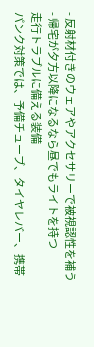- 反射材付きのウェアやアクセサリーで被視認性を補う
- 帰宅が夕方以降になるなら昼でもライトを持つ
走行トラブルに備える装備
パンク対策では、予備チューブ、タイヤレバー、携帯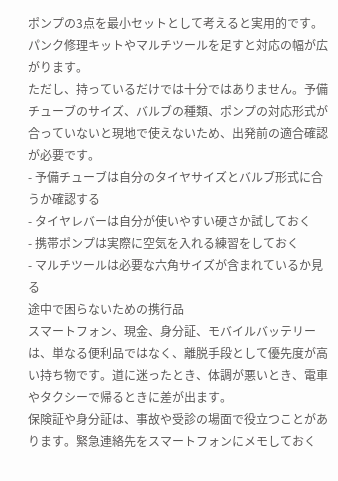ポンプの3点を最小セットとして考えると実用的です。パンク修理キットやマルチツールを足すと対応の幅が広がります。
ただし、持っているだけでは十分ではありません。予備チューブのサイズ、バルブの種類、ポンプの対応形式が合っていないと現地で使えないため、出発前の適合確認が必要です。
- 予備チューブは自分のタイヤサイズとバルブ形式に合うか確認する
- タイヤレバーは自分が使いやすい硬さか試しておく
- 携帯ポンプは実際に空気を入れる練習をしておく
- マルチツールは必要な六角サイズが含まれているか見る
途中で困らないための携行品
スマートフォン、現金、身分証、モバイルバッテリーは、単なる便利品ではなく、離脱手段として優先度が高い持ち物です。道に迷ったとき、体調が悪いとき、電車やタクシーで帰るときに差が出ます。
保険証や身分証は、事故や受診の場面で役立つことがあります。緊急連絡先をスマートフォンにメモしておく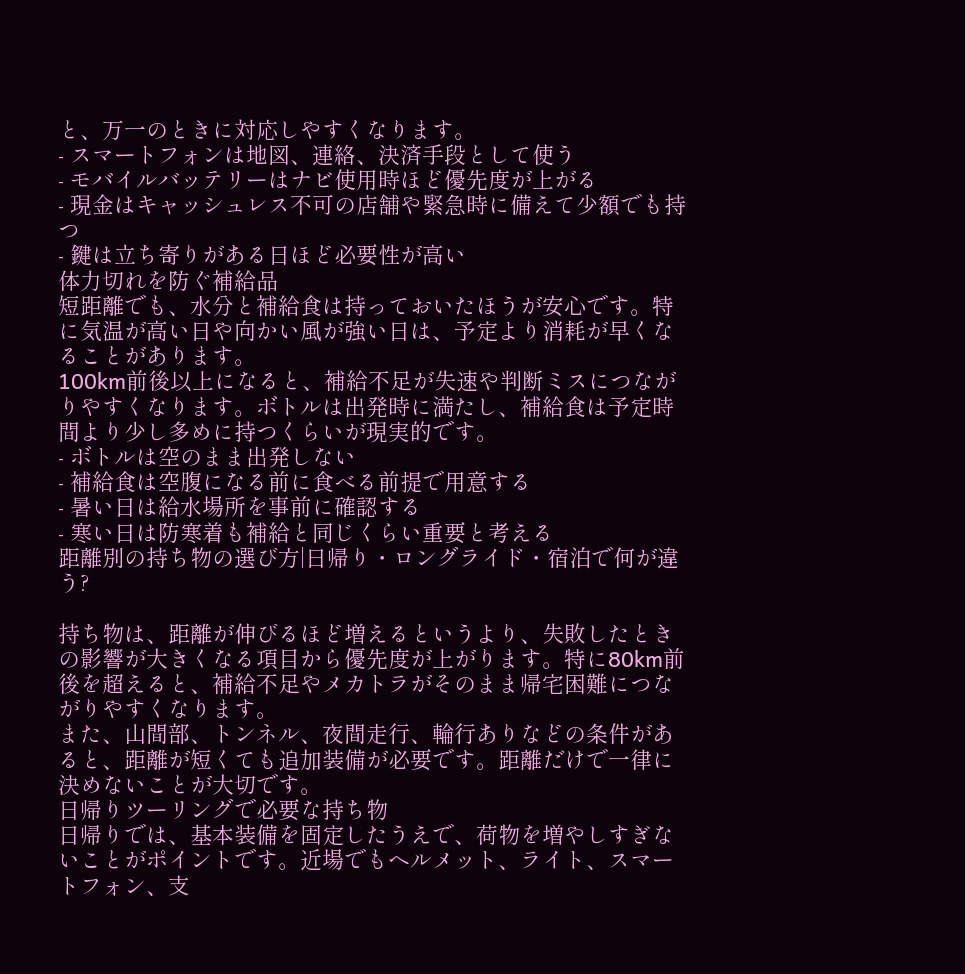と、万一のときに対応しやすくなります。
- スマートフォンは地図、連絡、決済手段として使う
- モバイルバッテリーはナビ使用時ほど優先度が上がる
- 現金はキャッシュレス不可の店舗や緊急時に備えて少額でも持つ
- 鍵は立ち寄りがある日ほど必要性が高い
体力切れを防ぐ補給品
短距離でも、水分と補給食は持っておいたほうが安心です。特に気温が高い日や向かい風が強い日は、予定より消耗が早くなることがあります。
100km前後以上になると、補給不足が失速や判断ミスにつながりやすくなります。ボトルは出発時に満たし、補給食は予定時間より少し多めに持つくらいが現実的です。
- ボトルは空のまま出発しない
- 補給食は空腹になる前に食べる前提で用意する
- 暑い日は給水場所を事前に確認する
- 寒い日は防寒着も補給と同じくらい重要と考える
距離別の持ち物の選び方|日帰り・ロングライド・宿泊で何が違う?

持ち物は、距離が伸びるほど増えるというより、失敗したときの影響が大きくなる項目から優先度が上がります。特に80km前後を超えると、補給不足やメカトラがそのまま帰宅困難につながりやすくなります。
また、山間部、トンネル、夜間走行、輪行ありなどの条件があると、距離が短くても追加装備が必要です。距離だけで一律に決めないことが大切です。
日帰りツーリングで必要な持ち物
日帰りでは、基本装備を固定したうえで、荷物を増やしすぎないことがポイントです。近場でもヘルメット、ライト、スマートフォン、支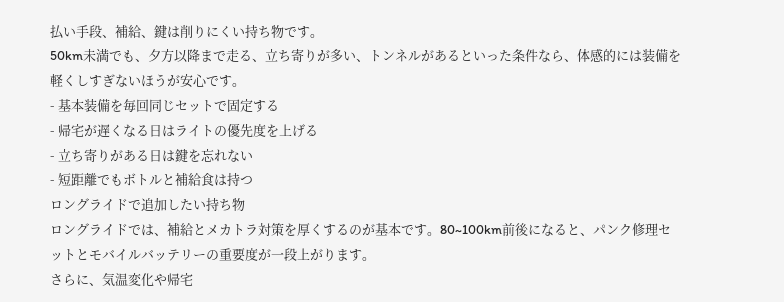払い手段、補給、鍵は削りにくい持ち物です。
50km未満でも、夕方以降まで走る、立ち寄りが多い、トンネルがあるといった条件なら、体感的には装備を軽くしすぎないほうが安心です。
- 基本装備を毎回同じセットで固定する
- 帰宅が遅くなる日はライトの優先度を上げる
- 立ち寄りがある日は鍵を忘れない
- 短距離でもボトルと補給食は持つ
ロングライドで追加したい持ち物
ロングライドでは、補給とメカトラ対策を厚くするのが基本です。80~100km前後になると、パンク修理セットとモバイルバッテリーの重要度が一段上がります。
さらに、気温変化や帰宅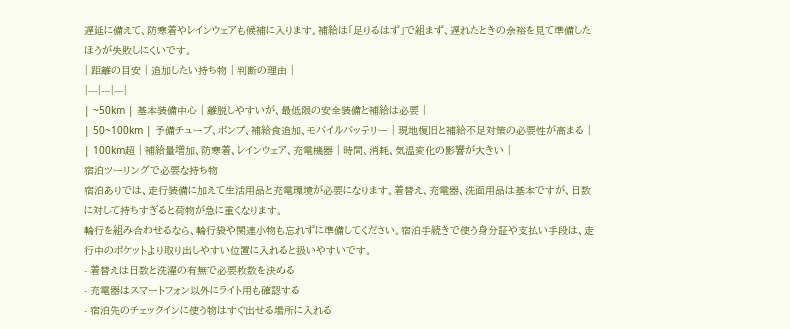遅延に備えて、防寒着やレインウェアも候補に入ります。補給は「足りるはず」で組まず、遅れたときの余裕を見て準備したほうが失敗しにくいです。
| 距離の目安 | 追加したい持ち物 | 判断の理由 |
|---|---|---|
| ~50km | 基本装備中心 | 離脱しやすいが、最低限の安全装備と補給は必要 |
| 50~100km | 予備チューブ、ポンプ、補給食追加、モバイルバッテリー | 現地復旧と補給不足対策の必要性が高まる |
| 100km超 | 補給量増加、防寒着、レインウェア、充電機器 | 時間、消耗、気温変化の影響が大きい |
宿泊ツーリングで必要な持ち物
宿泊ありでは、走行装備に加えて生活用品と充電環境が必要になります。着替え、充電器、洗面用品は基本ですが、日数に対して持ちすぎると荷物が急に重くなります。
輪行を組み合わせるなら、輪行袋や関連小物も忘れずに準備してください。宿泊手続きで使う身分証や支払い手段は、走行中のポケットより取り出しやすい位置に入れると扱いやすいです。
- 着替えは日数と洗濯の有無で必要枚数を決める
- 充電器はスマートフォン以外にライト用も確認する
- 宿泊先のチェックインに使う物はすぐ出せる場所に入れる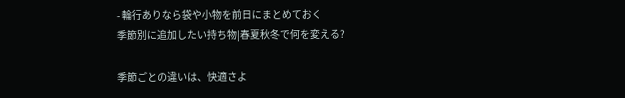- 輪行ありなら袋や小物を前日にまとめておく
季節別に追加したい持ち物|春夏秋冬で何を変える?

季節ごとの違いは、快適さよ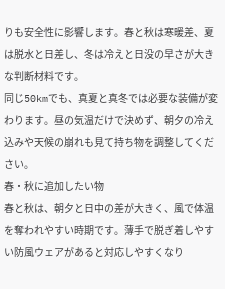りも安全性に影響します。春と秋は寒暖差、夏は脱水と日差し、冬は冷えと日没の早さが大きな判断材料です。
同じ50kmでも、真夏と真冬では必要な装備が変わります。昼の気温だけで決めず、朝夕の冷え込みや天候の崩れも見て持ち物を調整してください。
春・秋に追加したい物
春と秋は、朝夕と日中の差が大きく、風で体温を奪われやすい時期です。薄手で脱ぎ着しやすい防風ウェアがあると対応しやすくなり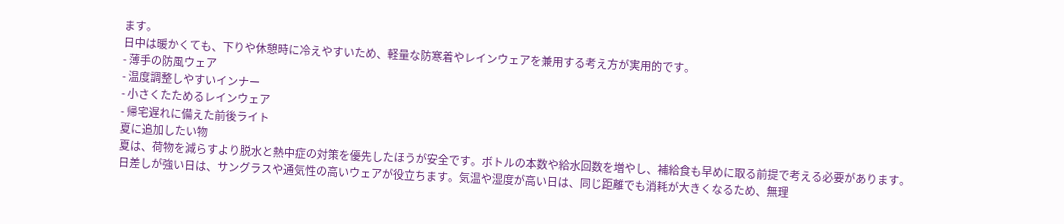ます。
日中は暖かくても、下りや休憩時に冷えやすいため、軽量な防寒着やレインウェアを兼用する考え方が実用的です。
- 薄手の防風ウェア
- 温度調整しやすいインナー
- 小さくたためるレインウェア
- 帰宅遅れに備えた前後ライト
夏に追加したい物
夏は、荷物を減らすより脱水と熱中症の対策を優先したほうが安全です。ボトルの本数や給水回数を増やし、補給食も早めに取る前提で考える必要があります。
日差しが強い日は、サングラスや通気性の高いウェアが役立ちます。気温や湿度が高い日は、同じ距離でも消耗が大きくなるため、無理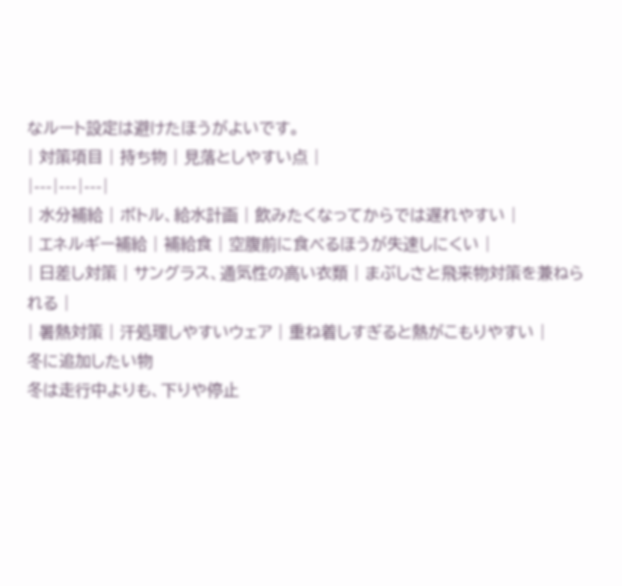なルート設定は避けたほうがよいです。
| 対策項目 | 持ち物 | 見落としやすい点 |
|---|---|---|
| 水分補給 | ボトル、給水計画 | 飲みたくなってからでは遅れやすい |
| エネルギー補給 | 補給食 | 空腹前に食べるほうが失速しにくい |
| 日差し対策 | サングラス、通気性の高い衣類 | まぶしさと飛来物対策を兼ねられる |
| 暑熱対策 | 汗処理しやすいウェア | 重ね着しすぎると熱がこもりやすい |
冬に追加したい物
冬は走行中よりも、下りや停止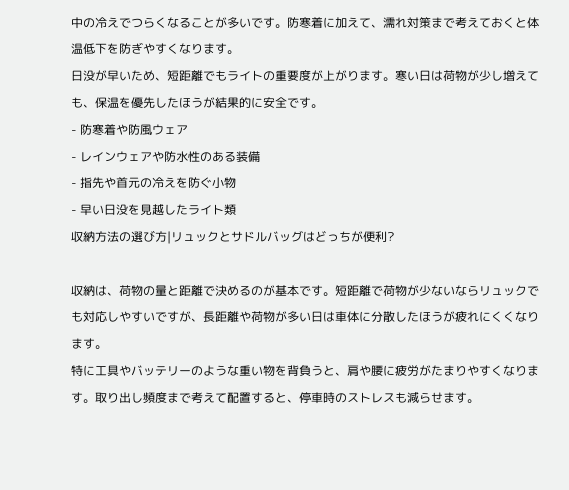中の冷えでつらくなることが多いです。防寒着に加えて、濡れ対策まで考えておくと体温低下を防ぎやすくなります。
日没が早いため、短距離でもライトの重要度が上がります。寒い日は荷物が少し増えても、保温を優先したほうが結果的に安全です。
- 防寒着や防風ウェア
- レインウェアや防水性のある装備
- 指先や首元の冷えを防ぐ小物
- 早い日没を見越したライト類
収納方法の選び方|リュックとサドルバッグはどっちが便利?

収納は、荷物の量と距離で決めるのが基本です。短距離で荷物が少ないならリュックでも対応しやすいですが、長距離や荷物が多い日は車体に分散したほうが疲れにくくなります。
特に工具やバッテリーのような重い物を背負うと、肩や腰に疲労がたまりやすくなります。取り出し頻度まで考えて配置すると、停車時のストレスも減らせます。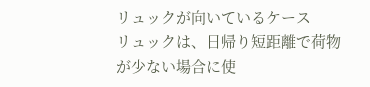リュックが向いているケース
リュックは、日帰り短距離で荷物が少ない場合に使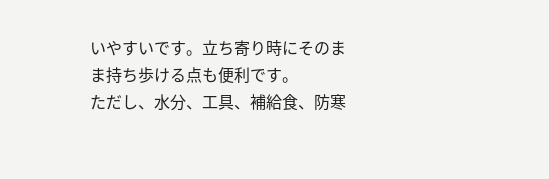いやすいです。立ち寄り時にそのまま持ち歩ける点も便利です。
ただし、水分、工具、補給食、防寒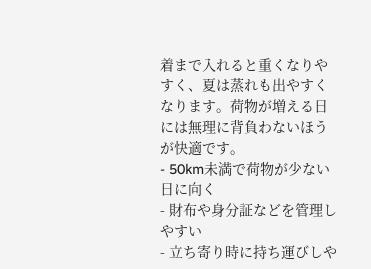着まで入れると重くなりやすく、夏は蒸れも出やすくなります。荷物が増える日には無理に背負わないほうが快適です。
- 50km未満で荷物が少ない日に向く
- 財布や身分証などを管理しやすい
- 立ち寄り時に持ち運びしや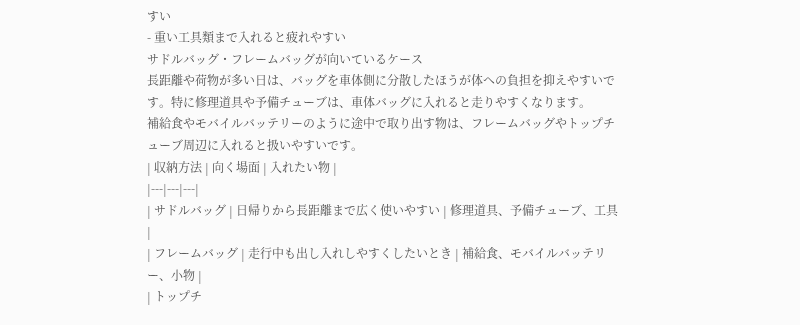すい
- 重い工具類まで入れると疲れやすい
サドルバッグ・フレームバッグが向いているケース
長距離や荷物が多い日は、バッグを車体側に分散したほうが体への負担を抑えやすいです。特に修理道具や予備チューブは、車体バッグに入れると走りやすくなります。
補給食やモバイルバッテリーのように途中で取り出す物は、フレームバッグやトップチューブ周辺に入れると扱いやすいです。
| 収納方法 | 向く場面 | 入れたい物 |
|---|---|---|
| サドルバッグ | 日帰りから長距離まで広く使いやすい | 修理道具、予備チューブ、工具 |
| フレームバッグ | 走行中も出し入れしやすくしたいとき | 補給食、モバイルバッテリー、小物 |
| トップチ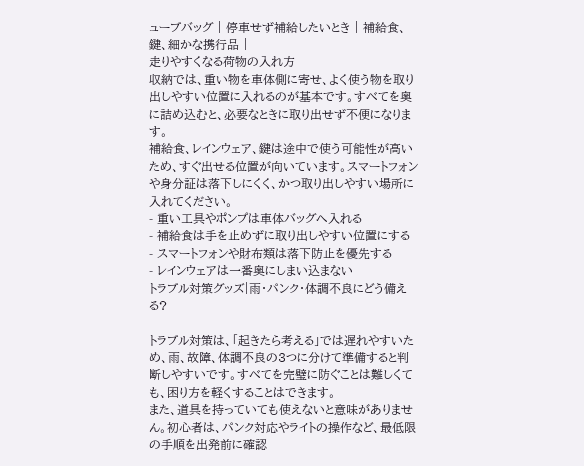ューブバッグ | 停車せず補給したいとき | 補給食、鍵、細かな携行品 |
走りやすくなる荷物の入れ方
収納では、重い物を車体側に寄せ、よく使う物を取り出しやすい位置に入れるのが基本です。すべてを奥に詰め込むと、必要なときに取り出せず不便になります。
補給食、レインウェア、鍵は途中で使う可能性が高いため、すぐ出せる位置が向いています。スマートフォンや身分証は落下しにくく、かつ取り出しやすい場所に入れてください。
- 重い工具やポンプは車体バッグへ入れる
- 補給食は手を止めずに取り出しやすい位置にする
- スマートフォンや財布類は落下防止を優先する
- レインウェアは一番奥にしまい込まない
トラブル対策グッズ|雨・パンク・体調不良にどう備える?

トラブル対策は、「起きたら考える」では遅れやすいため、雨、故障、体調不良の3つに分けて準備すると判断しやすいです。すべてを完璧に防ぐことは難しくても、困り方を軽くすることはできます。
また、道具を持っていても使えないと意味がありません。初心者は、パンク対応やライトの操作など、最低限の手順を出発前に確認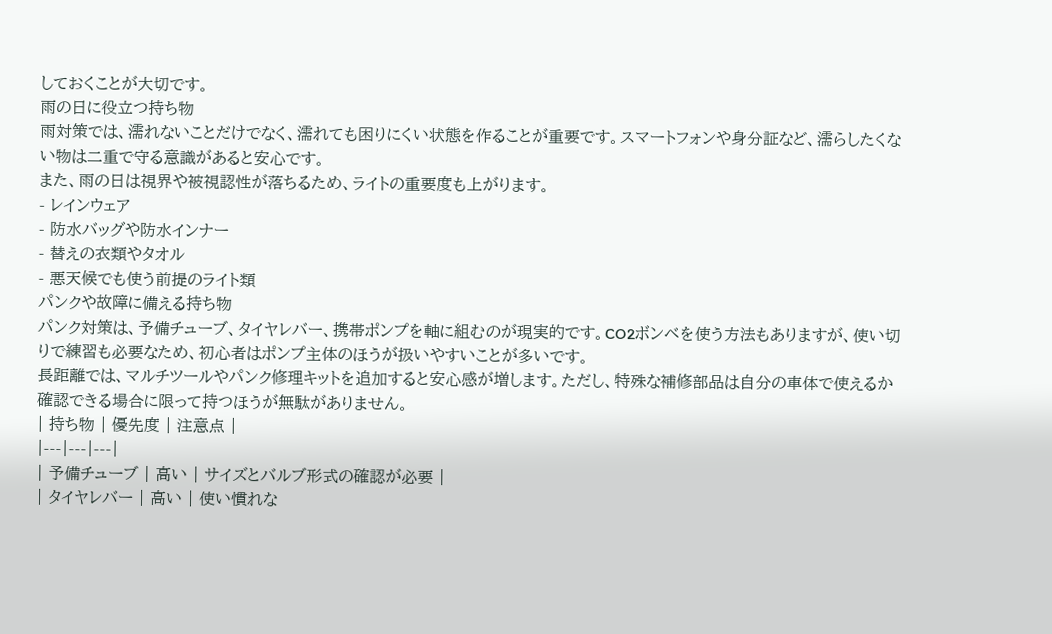しておくことが大切です。
雨の日に役立つ持ち物
雨対策では、濡れないことだけでなく、濡れても困りにくい状態を作ることが重要です。スマートフォンや身分証など、濡らしたくない物は二重で守る意識があると安心です。
また、雨の日は視界や被視認性が落ちるため、ライトの重要度も上がります。
- レインウェア
- 防水バッグや防水インナー
- 替えの衣類やタオル
- 悪天候でも使う前提のライト類
パンクや故障に備える持ち物
パンク対策は、予備チューブ、タイヤレバー、携帯ポンプを軸に組むのが現実的です。CO2ボンベを使う方法もありますが、使い切りで練習も必要なため、初心者はポンプ主体のほうが扱いやすいことが多いです。
長距離では、マルチツールやパンク修理キットを追加すると安心感が増します。ただし、特殊な補修部品は自分の車体で使えるか確認できる場合に限って持つほうが無駄がありません。
| 持ち物 | 優先度 | 注意点 |
|---|---|---|
| 予備チューブ | 高い | サイズとバルブ形式の確認が必要 |
| タイヤレバー | 高い | 使い慣れな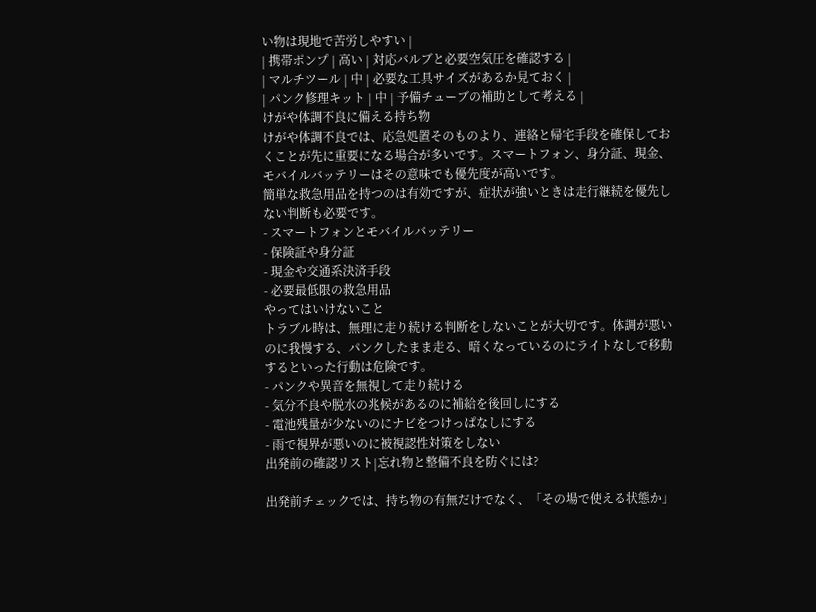い物は現地で苦労しやすい |
| 携帯ポンプ | 高い | 対応バルブと必要空気圧を確認する |
| マルチツール | 中 | 必要な工具サイズがあるか見ておく |
| パンク修理キット | 中 | 予備チューブの補助として考える |
けがや体調不良に備える持ち物
けがや体調不良では、応急処置そのものより、連絡と帰宅手段を確保しておくことが先に重要になる場合が多いです。スマートフォン、身分証、現金、モバイルバッテリーはその意味でも優先度が高いです。
簡単な救急用品を持つのは有効ですが、症状が強いときは走行継続を優先しない判断も必要です。
- スマートフォンとモバイルバッテリー
- 保険証や身分証
- 現金や交通系決済手段
- 必要最低限の救急用品
やってはいけないこと
トラブル時は、無理に走り続ける判断をしないことが大切です。体調が悪いのに我慢する、パンクしたまま走る、暗くなっているのにライトなしで移動するといった行動は危険です。
- パンクや異音を無視して走り続ける
- 気分不良や脱水の兆候があるのに補給を後回しにする
- 電池残量が少ないのにナビをつけっぱなしにする
- 雨で視界が悪いのに被視認性対策をしない
出発前の確認リスト|忘れ物と整備不良を防ぐには?

出発前チェックでは、持ち物の有無だけでなく、「その場で使える状態か」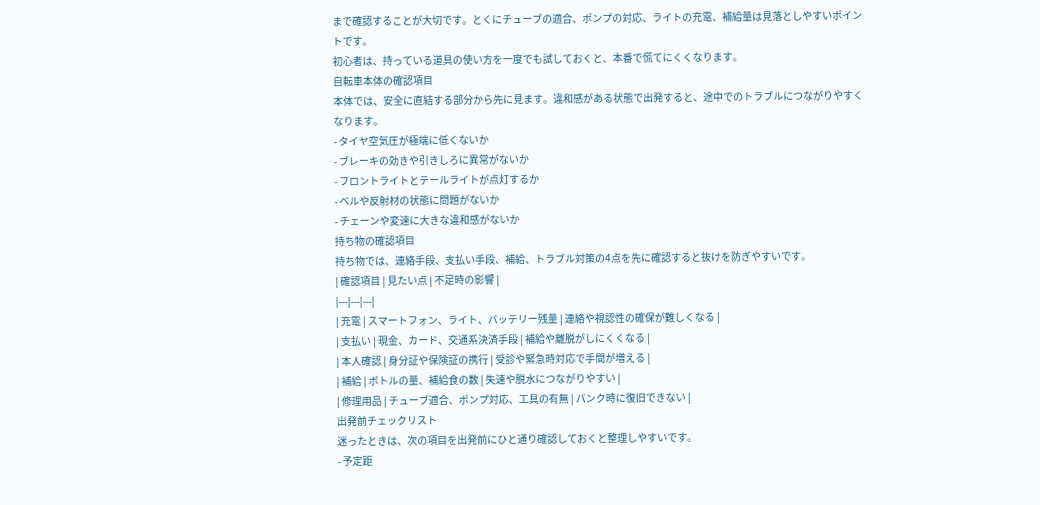まで確認することが大切です。とくにチューブの適合、ポンプの対応、ライトの充電、補給量は見落としやすいポイントです。
初心者は、持っている道具の使い方を一度でも試しておくと、本番で慌てにくくなります。
自転車本体の確認項目
本体では、安全に直結する部分から先に見ます。違和感がある状態で出発すると、途中でのトラブルにつながりやすくなります。
- タイヤ空気圧が極端に低くないか
- ブレーキの効きや引きしろに異常がないか
- フロントライトとテールライトが点灯するか
- ベルや反射材の状態に問題がないか
- チェーンや変速に大きな違和感がないか
持ち物の確認項目
持ち物では、連絡手段、支払い手段、補給、トラブル対策の4点を先に確認すると抜けを防ぎやすいです。
| 確認項目 | 見たい点 | 不足時の影響 |
|---|---|---|
| 充電 | スマートフォン、ライト、バッテリー残量 | 連絡や視認性の確保が難しくなる |
| 支払い | 現金、カード、交通系決済手段 | 補給や離脱がしにくくなる |
| 本人確認 | 身分証や保険証の携行 | 受診や緊急時対応で手間が増える |
| 補給 | ボトルの量、補給食の数 | 失速や脱水につながりやすい |
| 修理用品 | チューブ適合、ポンプ対応、工具の有無 | パンク時に復旧できない |
出発前チェックリスト
迷ったときは、次の項目を出発前にひと通り確認しておくと整理しやすいです。
- 予定距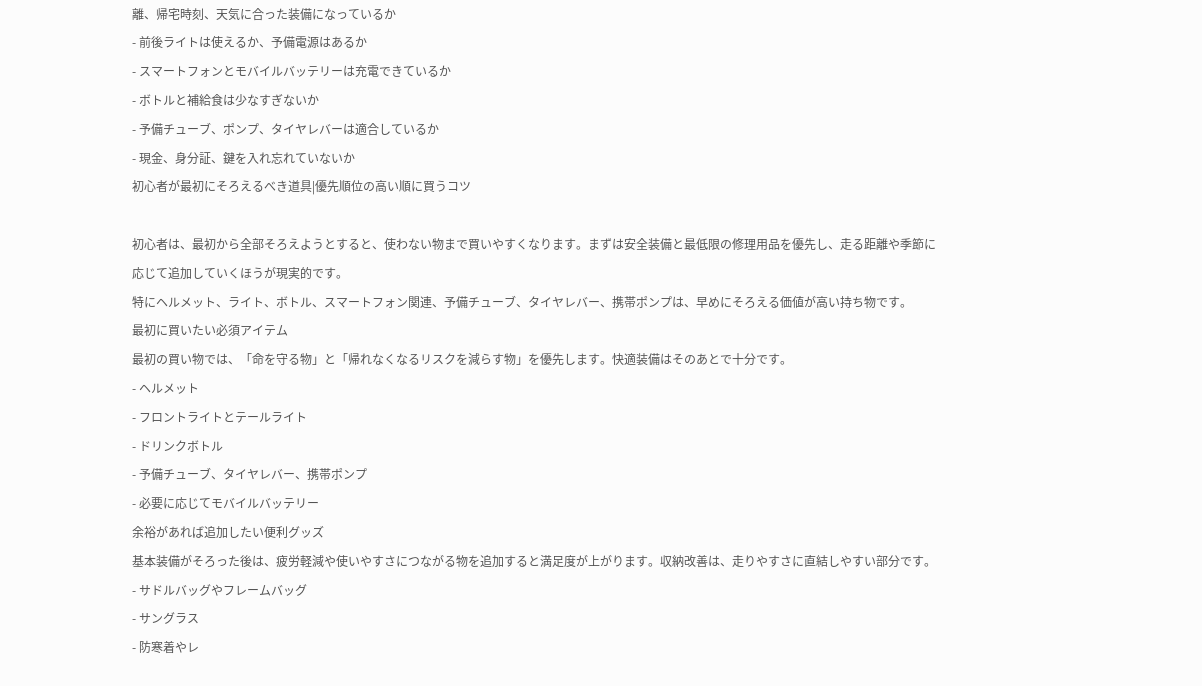離、帰宅時刻、天気に合った装備になっているか
- 前後ライトは使えるか、予備電源はあるか
- スマートフォンとモバイルバッテリーは充電できているか
- ボトルと補給食は少なすぎないか
- 予備チューブ、ポンプ、タイヤレバーは適合しているか
- 現金、身分証、鍵を入れ忘れていないか
初心者が最初にそろえるべき道具|優先順位の高い順に買うコツ

初心者は、最初から全部そろえようとすると、使わない物まで買いやすくなります。まずは安全装備と最低限の修理用品を優先し、走る距離や季節に応じて追加していくほうが現実的です。
特にヘルメット、ライト、ボトル、スマートフォン関連、予備チューブ、タイヤレバー、携帯ポンプは、早めにそろえる価値が高い持ち物です。
最初に買いたい必須アイテム
最初の買い物では、「命を守る物」と「帰れなくなるリスクを減らす物」を優先します。快適装備はそのあとで十分です。
- ヘルメット
- フロントライトとテールライト
- ドリンクボトル
- 予備チューブ、タイヤレバー、携帯ポンプ
- 必要に応じてモバイルバッテリー
余裕があれば追加したい便利グッズ
基本装備がそろった後は、疲労軽減や使いやすさにつながる物を追加すると満足度が上がります。収納改善は、走りやすさに直結しやすい部分です。
- サドルバッグやフレームバッグ
- サングラス
- 防寒着やレ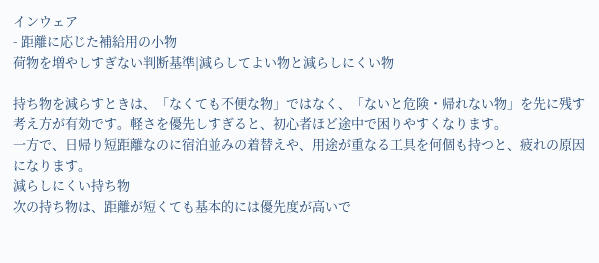インウェア
- 距離に応じた補給用の小物
荷物を増やしすぎない判断基準|減らしてよい物と減らしにくい物

持ち物を減らすときは、「なくても不便な物」ではなく、「ないと危険・帰れない物」を先に残す考え方が有効です。軽さを優先しすぎると、初心者ほど途中で困りやすくなります。
一方で、日帰り短距離なのに宿泊並みの着替えや、用途が重なる工具を何個も持つと、疲れの原因になります。
減らしにくい持ち物
次の持ち物は、距離が短くても基本的には優先度が高いで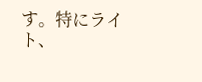す。特にライト、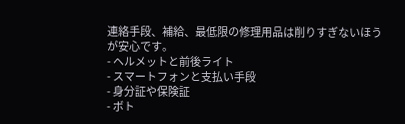連絡手段、補給、最低限の修理用品は削りすぎないほうが安心です。
- ヘルメットと前後ライト
- スマートフォンと支払い手段
- 身分証や保険証
- ボト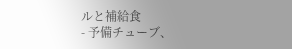ルと補給食
- 予備チューブ、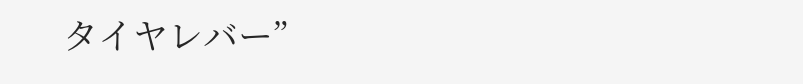タイヤレバー”